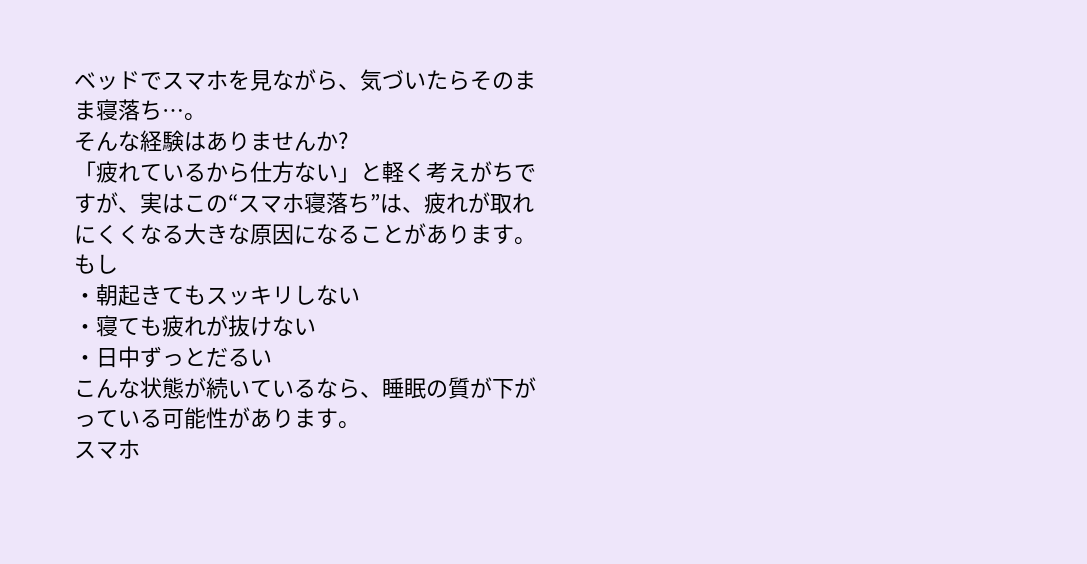ベッドでスマホを見ながら、気づいたらそのまま寝落ち…。
そんな経験はありませんか?
「疲れているから仕方ない」と軽く考えがちですが、実はこの“スマホ寝落ち”は、疲れが取れにくくなる大きな原因になることがあります。
もし
・朝起きてもスッキリしない
・寝ても疲れが抜けない
・日中ずっとだるい
こんな状態が続いているなら、睡眠の質が下がっている可能性があります。
スマホ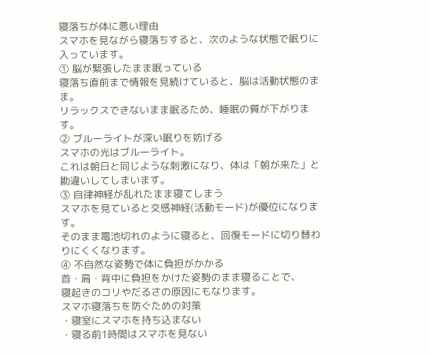寝落ちが体に悪い理由
スマホを見ながら寝落ちすると、次のような状態で眠りに入っています。
① 脳が緊張したまま眠っている
寝落ち直前まで情報を見続けていると、脳は活動状態のまま。
リラックスできないまま眠るため、睡眠の質が下がります。
② ブルーライトが深い眠りを妨げる
スマホの光はブルーライト。
これは朝日と同じような刺激になり、体は「朝が来た」と勘違いしてしまいます。
③ 自律神経が乱れたまま寝てしまう
スマホを見ていると交感神経(活動モード)が優位になります。
そのまま電池切れのように寝ると、回復モードに切り替わりにくくなります。
④ 不自然な姿勢で体に負担がかかる
首・肩・背中に負担をかけた姿勢のまま寝ることで、
寝起きのコリやだるさの原因にもなります。
スマホ寝落ちを防ぐための対策
・寝室にスマホを持ち込まない
・寝る前1時間はスマホを見ない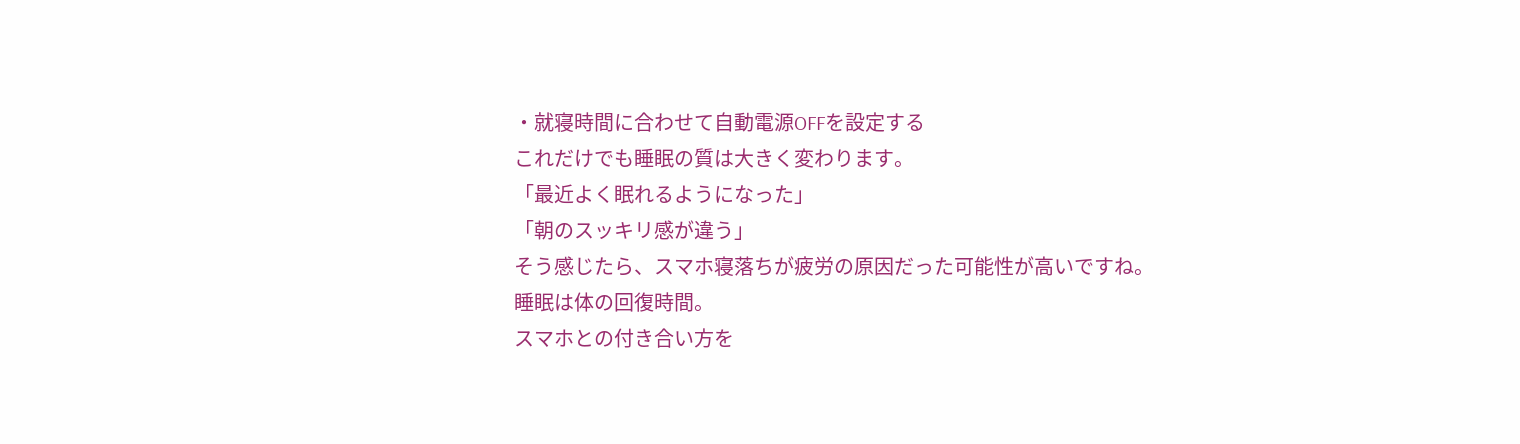・就寝時間に合わせて自動電源OFFを設定する
これだけでも睡眠の質は大きく変わります。
「最近よく眠れるようになった」
「朝のスッキリ感が違う」
そう感じたら、スマホ寝落ちが疲労の原因だった可能性が高いですね。
睡眠は体の回復時間。
スマホとの付き合い方を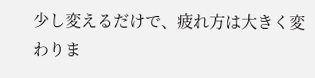少し変えるだけで、疲れ方は大きく変わりま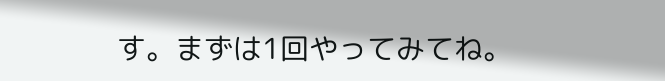す。まずは1回やってみてね。